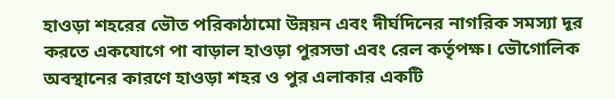হাওড়া শহরের ভৌত পরিকাঠামো উন্নয়ন এবং দীর্ঘদিনের নাগরিক সমস্যা দূর করতে একযোগে পা বাড়াল হাওড়া পুরসভা এবং রেল কর্তৃপক্ষ। ভৌগোলিক অবস্থানের কারণে হাওড়া শহর ও পুর এলাকার একটি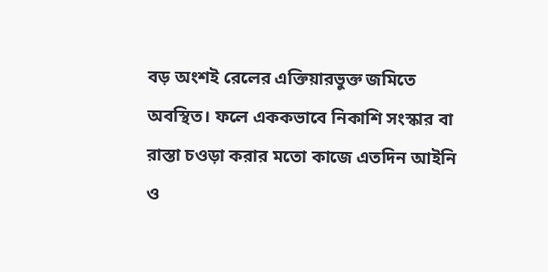বড় অংশই রেলের এক্তিয়ারভুক্ত জমিতে অবস্থিত। ফলে এককভাবে নিকাশি সংস্কার বা রাস্তা চওড়া করার মতো কাজে এতদিন আইনি ও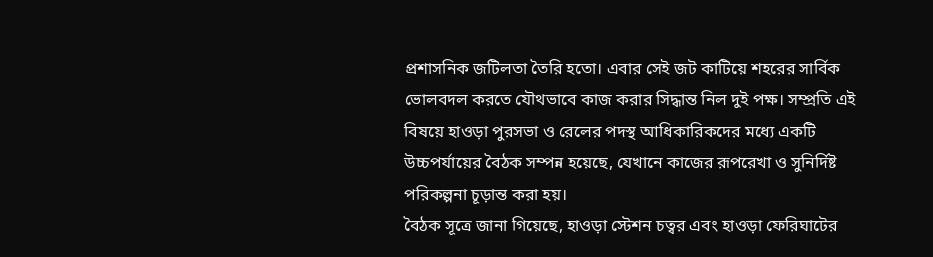প্রশাসনিক জটিলতা তৈরি হতো। এবার সেই জট কাটিয়ে শহরের সার্বিক ভোলবদল করতে যৌথভাবে কাজ করার সিদ্ধান্ত নিল দুই পক্ষ। সম্প্রতি এই বিষয়ে হাওড়া পুরসভা ও রেলের পদস্থ আধিকারিকদের মধ্যে একটি উচ্চপর্যায়ের বৈঠক সম্পন্ন হয়েছে, যেখানে কাজের রূপরেখা ও সুনির্দিষ্ট পরিকল্পনা চূড়ান্ত করা হয়।
বৈঠক সূত্রে জানা গিয়েছে, হাওড়া স্টেশন চত্বর এবং হাওড়া ফেরিঘাটের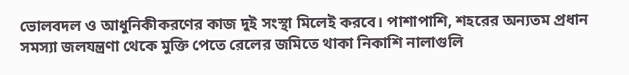ভোলবদল ও আধুনিকীকরণের কাজ দুই সংস্থা মিলেই করবে। পাশাপাশি, শহরের অন্যতম প্রধান সমস্যা জলযন্ত্রণা থেকে মুক্তি পেতে রেলের জমিতে থাকা নিকাশি নালাগুলি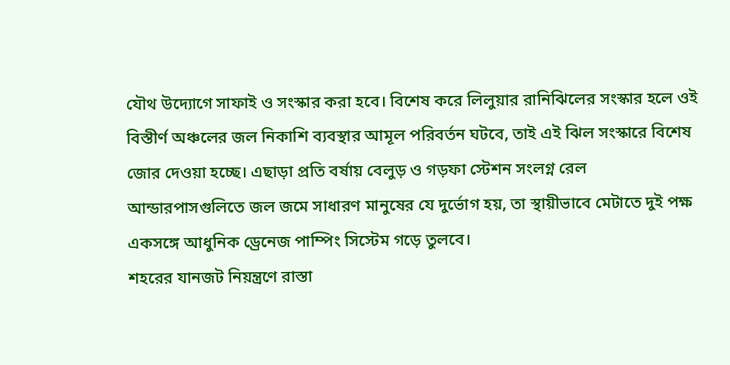যৌথ উদ্যোগে সাফাই ও সংস্কার করা হবে। বিশেষ করে লিলুয়ার রানিঝিলের সংস্কার হলে ওই বিস্তীর্ণ অঞ্চলের জল নিকাশি ব্যবস্থার আমূল পরিবর্তন ঘটবে, তাই এই ঝিল সংস্কারে বিশেষ জোর দেওয়া হচ্ছে। এছাড়া প্রতি বর্ষায় বেলুড় ও গড়ফা স্টেশন সংলগ্ন রেল আন্ডারপাসগুলিতে জল জমে সাধারণ মানুষের যে দুর্ভোগ হয়, তা স্থায়ীভাবে মেটাতে দুই পক্ষ একসঙ্গে আধুনিক ড্রেনেজ পাম্পিং সিস্টেম গড়ে তুলবে।
শহরের যানজট নিয়ন্ত্রণে রাস্তা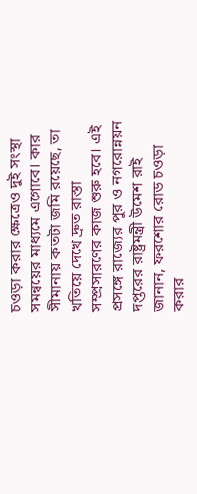চওড়া করার ক্ষেত্রেও দুই সংস্থা সমন্বয়ের মাধ্যমে এগোবে। কার সীমানায় কতটা জমি রয়েছে, তা খতিয়ে দেখে দ্রুত রাস্তা সম্প্রসারণের কাজ শুরু হবে। এই প্রসঙ্গে রাজ্যের পুর ও নগরোন্নয়ন দপ্তরের রাষ্ট্রমন্ত্রী উমেশ রাই জানান, ফরশোর রোড চওড়া করার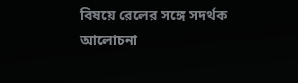বিষয়ে রেলের সঙ্গে সদর্থক আলোচনা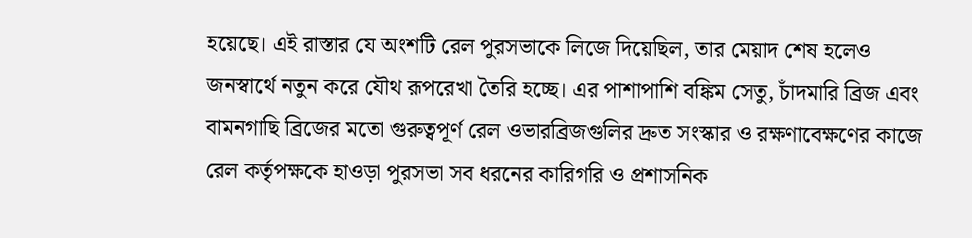হয়েছে। এই রাস্তার যে অংশটি রেল পুরসভাকে লিজে দিয়েছিল, তার মেয়াদ শেষ হলেও জনস্বার্থে নতুন করে যৌথ রূপরেখা তৈরি হচ্ছে। এর পাশাপাশি বঙ্কিম সেতু, চাঁদমারি ব্রিজ এবং বামনগাছি ব্রিজের মতো গুরুত্বপূর্ণ রেল ওভারব্রিজগুলির দ্রুত সংস্কার ও রক্ষণাবেক্ষণের কাজে রেল কর্তৃপক্ষকে হাওড়া পুরসভা সব ধরনের কারিগরি ও প্রশাসনিক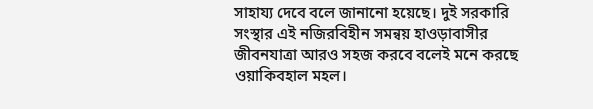সাহায্য দেবে বলে জানানো হয়েছে। দুই সরকারি সংস্থার এই নজিরবিহীন সমন্বয় হাওড়াবাসীর জীবনযাত্রা আরও সহজ করবে বলেই মনে করছে ওয়াকিবহাল মহল।